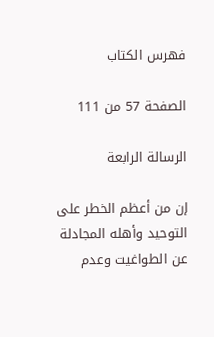فهرس الكتاب

الصفحة 57 من 111

الرسالة الرابعة

إن من أعظم الخطر على التوحيد وأهله المجادلة عن الطواغيت وعدم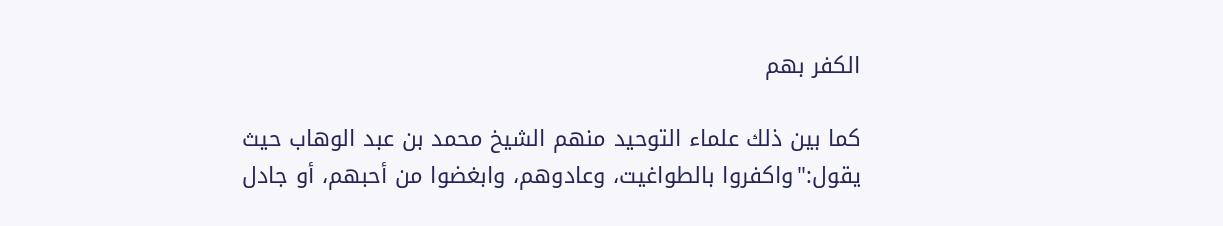الكفر بهم

كما بين ذلك علماء التوحيد منهم الشيخ محمد بن عبد الوهاب حيث يقول:"واكفروا بالطواغيت، وعادوهم، وابغضوا من أحبهم، أو جادل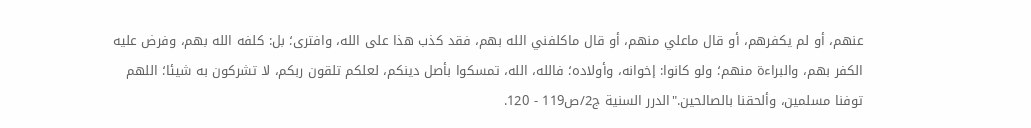عنهم، أو لم يكفرهم، أو قال ماعلي منهم، أو قال ماكلفني الله بهم، فقد كذب هذا على الله، وافترى؛ بل: كلفه الله بهم، وفرض عليه الكفر بهم، والبراءة منهم؛ ولو كانوا: إخوانه، وأولاده؛ فالله، الله، تمسكوا بأصل دينكم، لعلكم تلقون ربكم، لا تشركون به شيئا؛ اللهم توفنا مسلمين، وألحقنا بالصالحين."الدرر السنية ج2/ص119 - 120.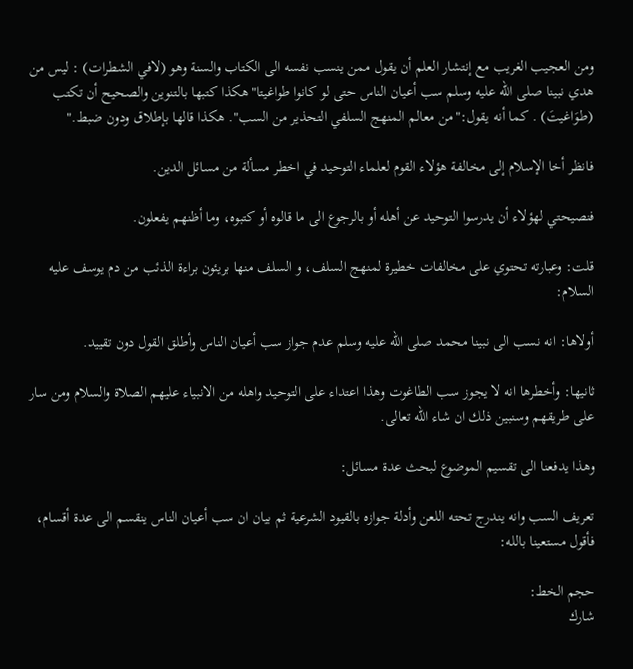ومن العجيب الغريب مع إنتشار العلم أن يقول ممن ينسب نفسه الى الكتاب والسنة وهو (لافي الشطرات) : ليس من هدي نبينا صلى الله عليه وسلم سب أعيان الناس حتى لو كانوا طواغيتا"هكذا كتبها بالتنوين والصحيح أن تكتب (طوَاغيتَ) . كما أنه يقول:"من معالم المنهج السلفي التحذير من السب". هكذا قالها بإطلاق ودون ضبط."

فانظر أخا الإسلام إلى مخالفة هؤلاء القوم لعلماء التوحيد في اخطر مسألة من مسائل الدين.

فنصيحتي لهؤلاء أن يدرسوا التوحيد عن أهله أو بالرجوع الى ما قالوه أو كتبوه، وما أظنهم يفعلون.

قلت: وعبارته تحتوي على مخالفات خطيرة لمنهج السلف، و السلف منها بريئون براءة الذئب من دم يوسف عليه السلام:

أولاها: انه نسب الى نبينا محمد صلى الله عليه وسلم عدم جواز سب أعيان الناس وأطلق القول دون تقييد.

ثانيها: وأخطرها انه لا يجوز سب الطاغوت وهذا اعتداء على التوحيد واهله من الانبياء عليهم الصلاة والسلام ومن سار على طريقهم وسنبين ذلك ان شاء الله تعالى.

وهذا يدفعنا الى تقسيم الموضوع لبحث عدة مسائل:

تعريف السب وانه يندرج تحته اللعن وأدلة جوازه بالقيود الشرعية ثم بيان ان سب أعيان الناس ينقسم الى عدة أقسام، فأقول مستعينا بالله:

حجم الخط:
شارك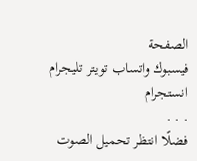الصفحة
فيسبوك واتساب تويتر تليجرام انستجرام
. . .
فضلًا انتظر تحميل الصوت